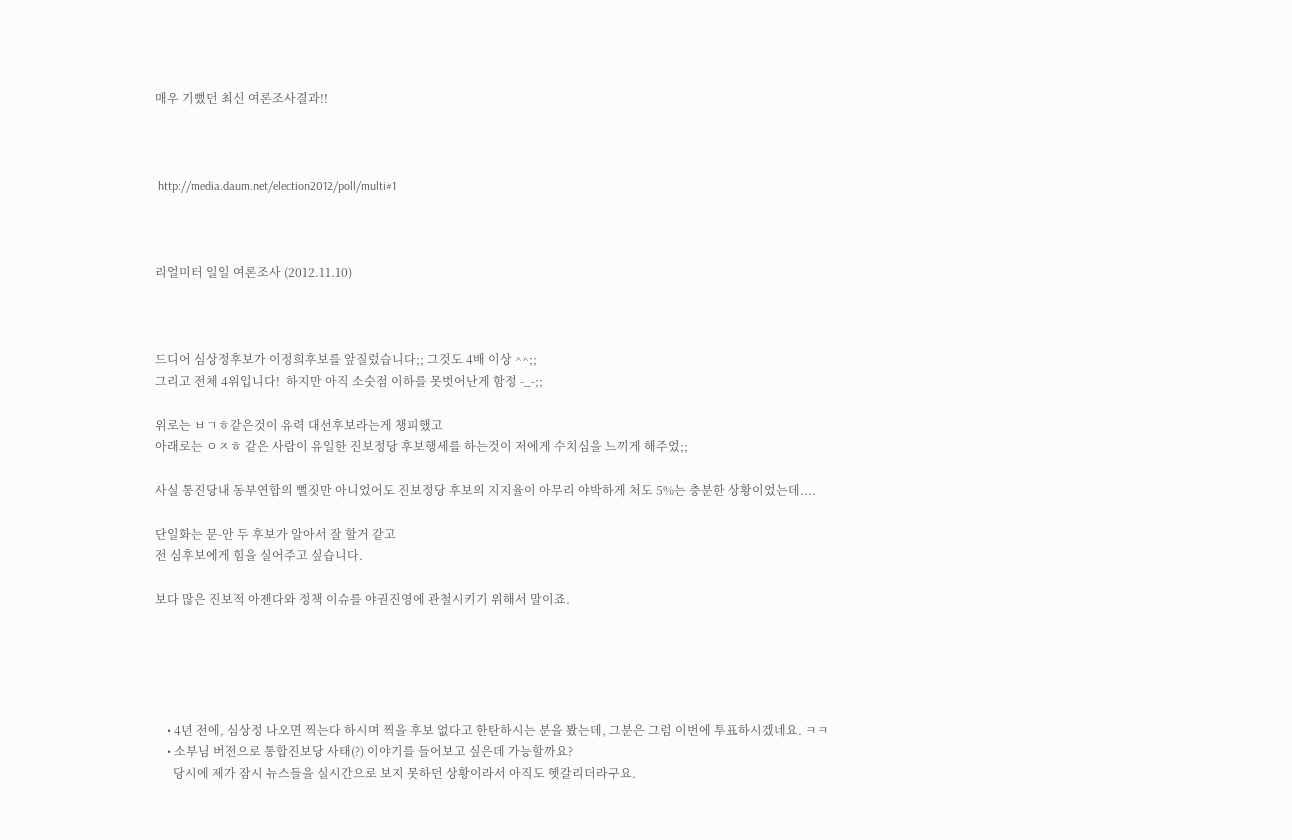매우 기뻤던 최신 여론조사결과!!



 http://media.daum.net/election2012/poll/multi#1



리얼미터 일일 여론조사 (2012.11.10)



드디어 심상정후보가 이정희후보를 앞질렀습니다;; 그것도 4배 이상 ^^;;
그리고 전체 4위입니다!  하지만 아직 소숫점 이하를 못벗어난게 함정 -_-;;

위로는 ㅂㄱㅎ같은것이 유력 대선후보라는게 챙피했고
아래로는 ㅇㅈㅎ 같은 사람이 유일한 진보정당 후보행세를 하는것이 저에게 수치심을 느끼게 해주었;;

사실 통진당내 동부연합의 뻘짓만 아니었어도 진보정당 후보의 지지율이 아무리 야박하게 처도 5%는 충분한 상황이었는데....

단일화는 문-안 두 후보가 알아서 잘 할거 같고
전 심후보에게 힘을 실어주고 싶습니다.

보다 많은 진보적 아젠다와 정책 이슈를 야권진영에 관철시키기 위해서 말이죠.





    • 4년 전에, 심상정 나오면 찍는다 하시며 찍을 후보 없다고 한탄하시는 분을 봤는데, 그분은 그럼 이번에 투표하시겠네요. ㅋㅋ
    • 소부님 버전으로 통합진보당 사태(?) 이야기를 들어보고 싶은데 가능할까요?
      당시에 제가 잠시 뉴스들을 실시간으로 보지 못하던 상황이라서 아직도 헷갈리더라구요.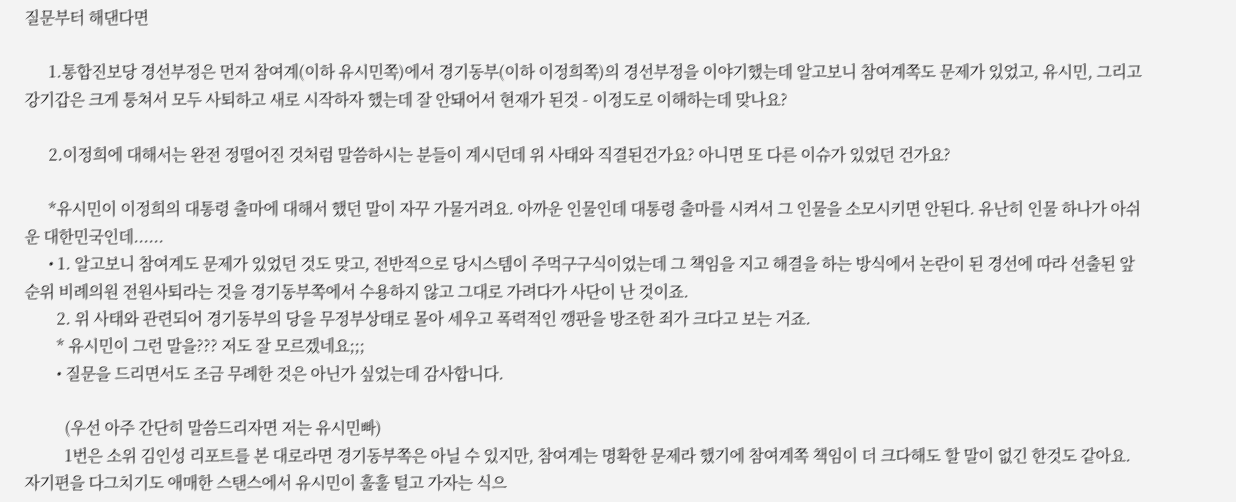질문부터 해댄다면

      1.통합진보당 경선부정은 먼저 참여계(이하 유시민쪽)에서 경기동부(이하 이정희쪽)의 경선부정을 이야기했는데 알고보니 참여계쪽도 문제가 있었고, 유시민, 그리고 강기갑은 크게 퉁쳐서 모두 사퇴하고 새로 시작하자 했는데 잘 안돼어서 현재가 된것 - 이정도로 이해하는데 맞나요?

      2.이정희에 대해서는 완전 정떨어진 것처럼 말씀하시는 분들이 계시던데 위 사태와 직결된건가요? 아니면 또 다른 이슈가 있었던 건가요?

      *유시민이 이정희의 대통령 출마에 대해서 했던 말이 자꾸 가물거려요. 아까운 인물인데 대통령 출마를 시켜서 그 인물을 소모시키면 안된다. 유난히 인물 하나가 아쉬운 대한민국인데......
      • 1. 알고보니 참여계도 문제가 있었던 것도 맞고, 전반적으로 당시스템이 주먹구구식이었는데 그 책임을 지고 해결을 하는 방식에서 논란이 된 경선에 따라 선출된 앞순위 비례의원 전원사퇴라는 것을 경기동부쪽에서 수용하지 않고 그대로 가려다가 사단이 난 것이죠.
        2. 위 사태와 관련되어 경기동부의 당을 무정부상태로 몰아 세우고 폭력적인 깽판을 방조한 죄가 크다고 보는 거죠.
        * 유시민이 그런 말을??? 저도 잘 모르겠네요;;;
        • 질문을 드리면서도 조금 무례한 것은 아닌가 싶었는데 감사합니다.

          (우선 아주 간단히 말씀드리자면 저는 유시민빠)
          1번은 소위 김인성 리포트를 본 대로라면 경기동부쪽은 아닐 수 있지만, 참여계는 명확한 문제라 했기에 참여계쪽 책임이 더 크다해도 할 말이 없긴 한것도 같아요. 자기편을 다그치기도 애매한 스탠스에서 유시민이 훌훌 털고 가자는 식으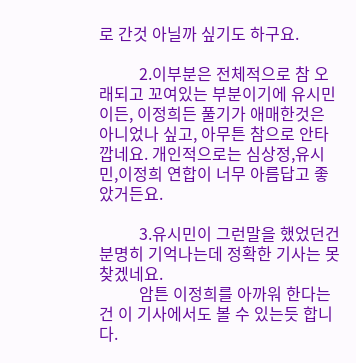로 간것 아닐까 싶기도 하구요.

          2.이부분은 전체적으로 참 오래되고 꼬여있는 부분이기에 유시민이든, 이정희든 풀기가 애매한것은 아니었나 싶고, 아무튼 참으로 안타깝네요. 개인적으로는 심상정,유시민,이정희 연합이 너무 아름답고 좋았거든요.

          3.유시민이 그런말을 했었던건 분명히 기억나는데 정확한 기사는 못찾겠네요.
          암튼 이정희를 아까워 한다는 건 이 기사에서도 볼 수 있는듯 합니다.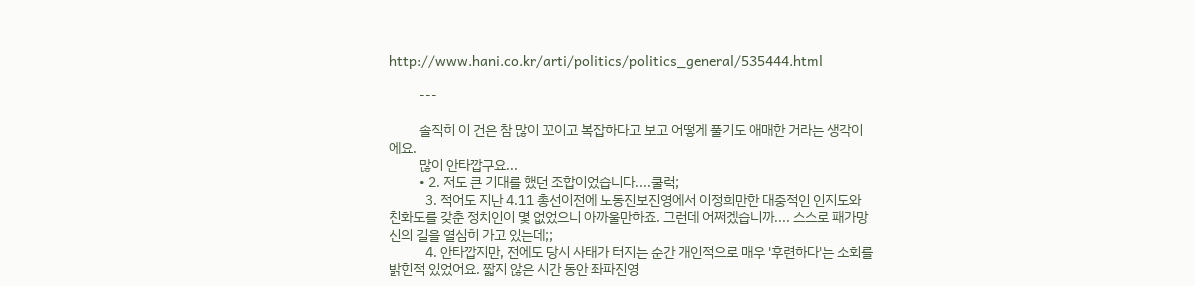http://www.hani.co.kr/arti/politics/politics_general/535444.html

          ---

          솔직히 이 건은 참 많이 꼬이고 복잡하다고 보고 어떻게 풀기도 애매한 거라는 생각이에요.
          많이 안타깝구요...
          • 2. 저도 큰 기대를 했던 조합이었습니다....쿨럭;
            3. 적어도 지난 4.11 총선이전에 노동진보진영에서 이정희만한 대중적인 인지도와 친화도를 갖춘 정치인이 몇 없었으니 아까울만하죠. 그런데 어쩌겠습니까.... 스스로 패가망신의 길을 열심히 가고 있는데;;
            4. 안타깝지만, 전에도 당시 사태가 터지는 순간 개인적으로 매우 '후련하다'는 소회를 밝힌적 있었어요. 짧지 않은 시간 동안 좌파진영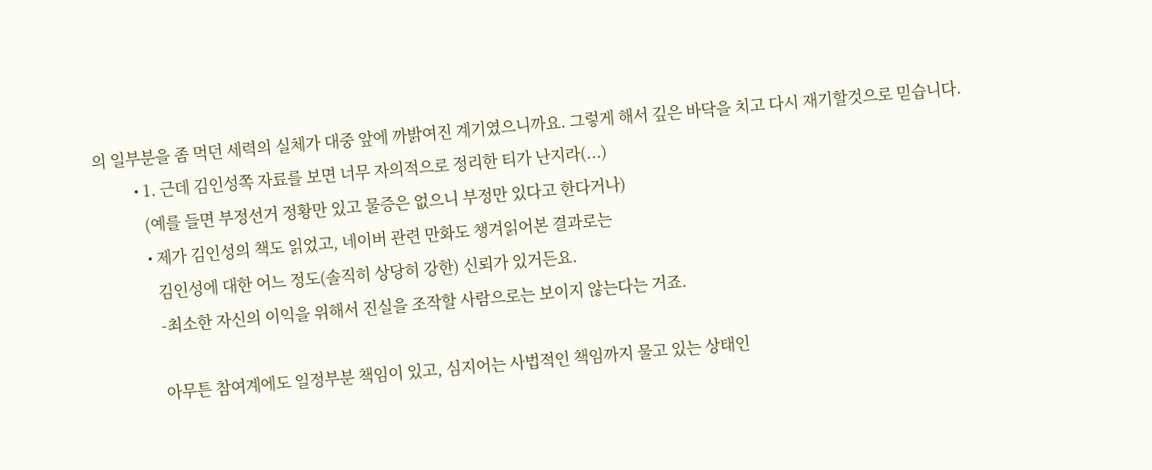의 일부분을 좀 먹던 세력의 실체가 대중 앞에 까밝여진 계기였으니까요. 그렇게 해서 깊은 바닥을 치고 다시 재기할것으로 믿습니다.
          • 1. 근데 김인성쪽 자료를 보면 너무 자의적으로 정리한 티가 난지라(...)
            (예를 들면 부정선거 정황만 있고 물증은 없으니 부정만 있다고 한다거나)
            • 제가 김인성의 책도 읽었고, 네이버 관련 만화도 챙겨읽어본 결과로는
              김인성에 대한 어느 정도(솔직히 상당히 강한) 신뢰가 있거든요.
              -최소한 자신의 이익을 위해서 진실을 조작할 사람으로는 보이지 않는다는 거죠.

              아무튼 참여계에도 일정부분 책임이 있고, 심지어는 사법적인 책임까지 물고 있는 상태인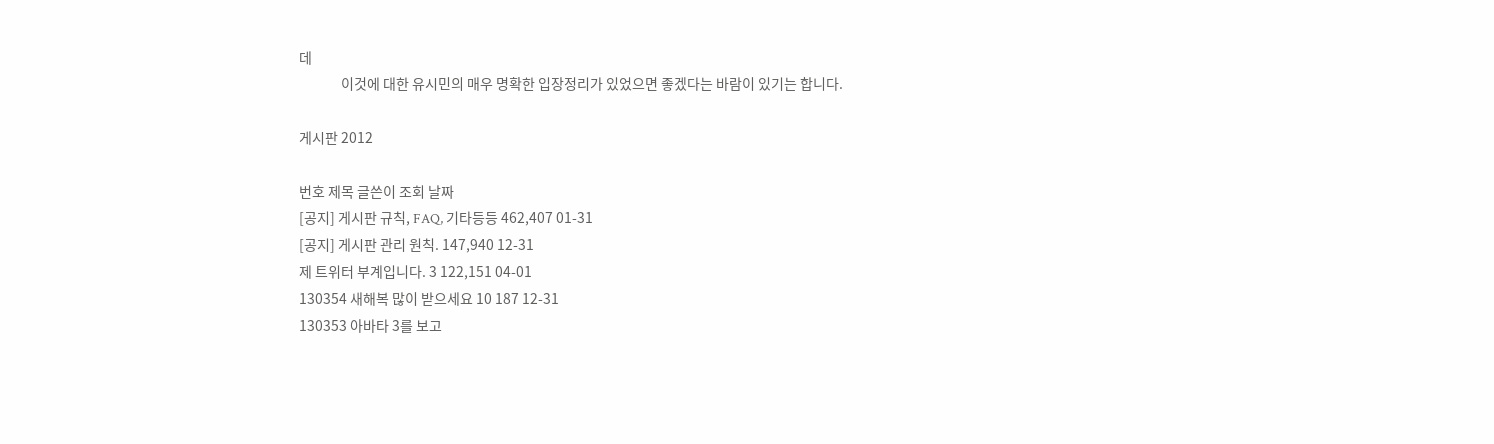데
              이것에 대한 유시민의 매우 명확한 입장정리가 있었으면 좋겠다는 바람이 있기는 합니다.

게시판 2012

번호 제목 글쓴이 조회 날짜
[공지] 게시판 규칙, FAQ, 기타등등 462,407 01-31
[공지] 게시판 관리 원칙. 147,940 12-31
제 트위터 부계입니다. 3 122,151 04-01
130354 새해복 많이 받으세요 10 187 12-31
130353 아바타 3를 보고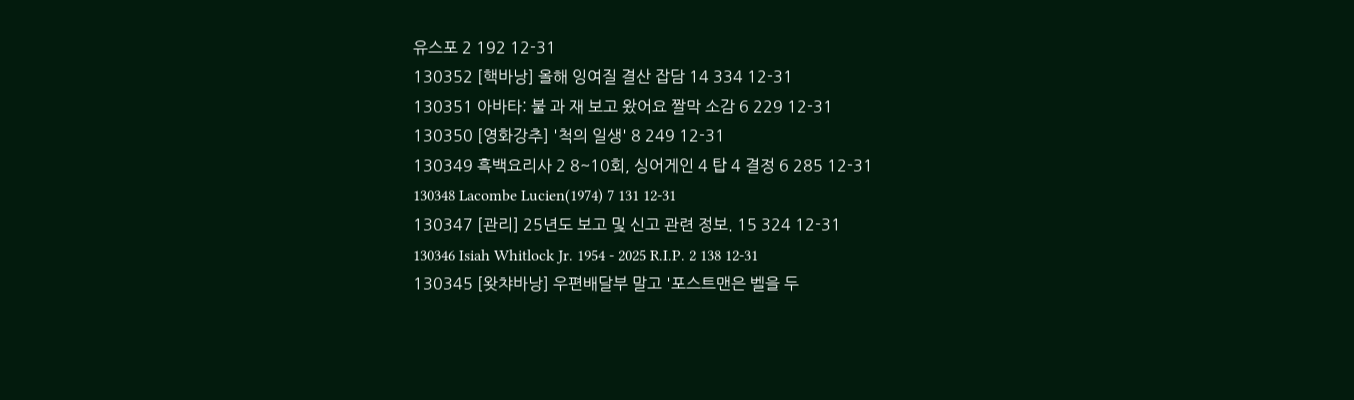유스포 2 192 12-31
130352 [핵바낭] 올해 잉여질 결산 잡담 14 334 12-31
130351 아바타: 불 과 재 보고 왔어요 짤막 소감 6 229 12-31
130350 [영화강추] '척의 일생' 8 249 12-31
130349 흑백요리사 2 8~10회, 싱어게인 4 탑 4 결정 6 285 12-31
130348 Lacombe Lucien(1974) 7 131 12-31
130347 [관리] 25년도 보고 및 신고 관련 정보. 15 324 12-31
130346 Isiah Whitlock Jr. 1954 - 2025 R.I.P. 2 138 12-31
130345 [왓챠바낭] 우편배달부 말고 '포스트맨은 벨을 두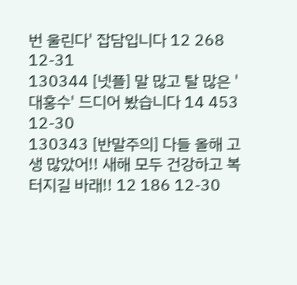번 울린다' 잡담입니다 12 268 12-31
130344 [넷플] 말 많고 탈 많은 '대홍수' 드디어 봤습니다 14 453 12-30
130343 [반말주의] 다들 올해 고생 많았어!! 새해 모두 건강하고 복 터지길 바래!! 12 186 12-30